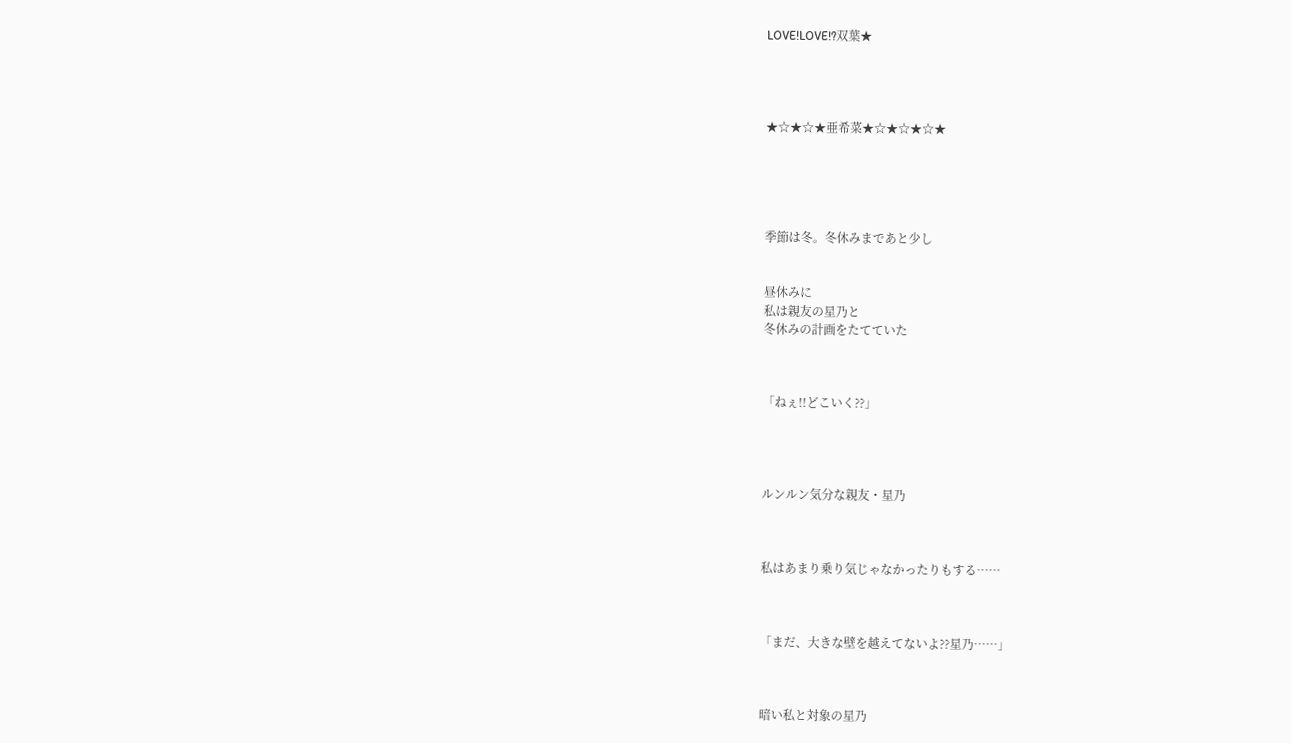LOVE!LOVE!?双葉★




★☆★☆★亜希菜★☆★☆★☆★





季節は冬。冬休みまであと少し


昼休みに
私は親友の星乃と
冬休みの計画をたてていた



「ねぇ!!どこいく??」




ルンルン気分な親友・星乃



私はあまり乗り気じゃなかったりもする……



「まだ、大きな壁を越えてないよ??星乃……」



暗い私と対象の星乃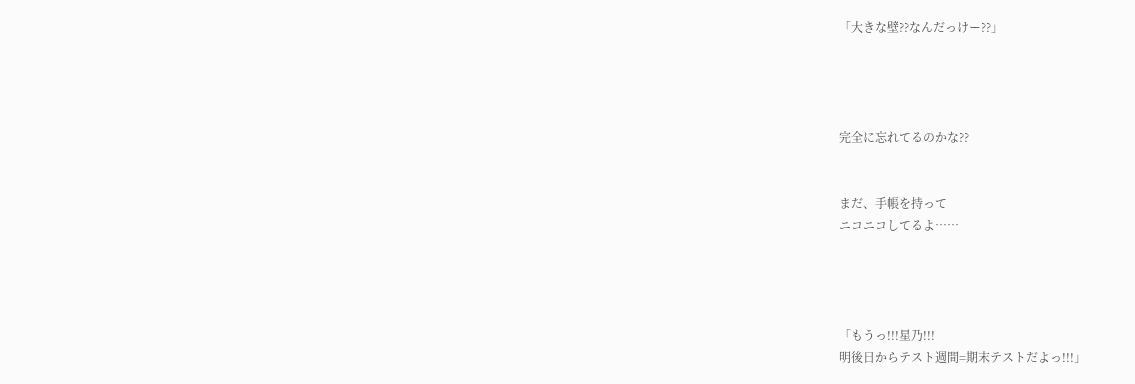「大きな壁??なんだっけー??」




完全に忘れてるのかな??


まだ、手帳を持って
ニコニコしてるよ……




「もうっ!!!星乃!!!
明後日からテスト週間=期末テストだよっ!!!」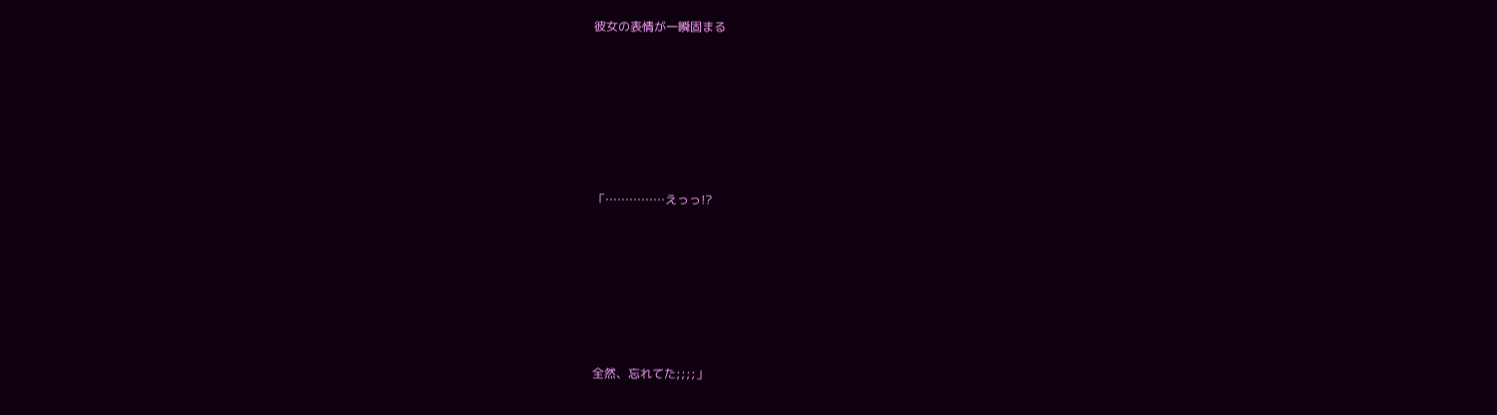彼女の表情が一瞬固まる






「……………えっっ!?






全然、忘れてた;;;;」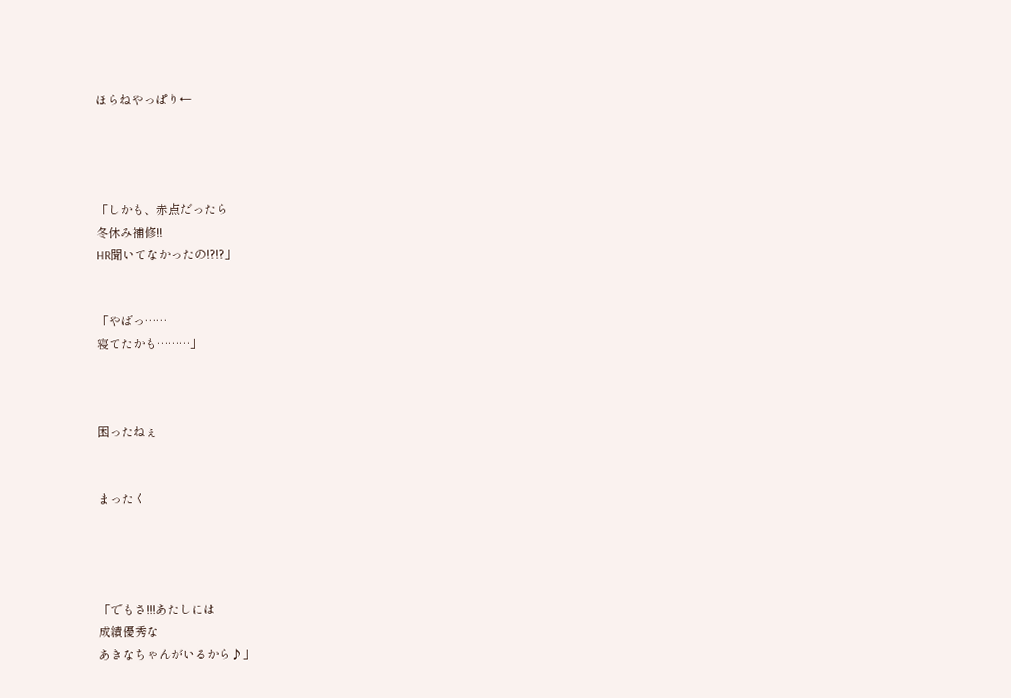ほらねやっぱり←




「しかも、赤点だったら
冬休み補修!!
HR聞いてなかったの!?!?」


「やばっ……
寝てたかも………」



困ったねぇ


まったく




「でもさ!!!あたしには
成績優秀な
あきなちゃんがいるから♪」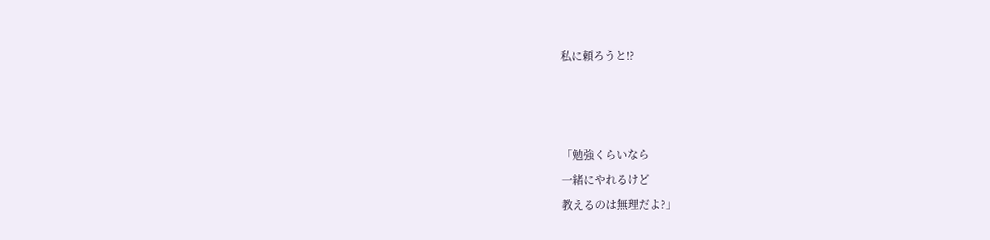私に頼ろうと!?



「勉強くらいなら
一緒にやれるけど
教えるのは無理だよ?」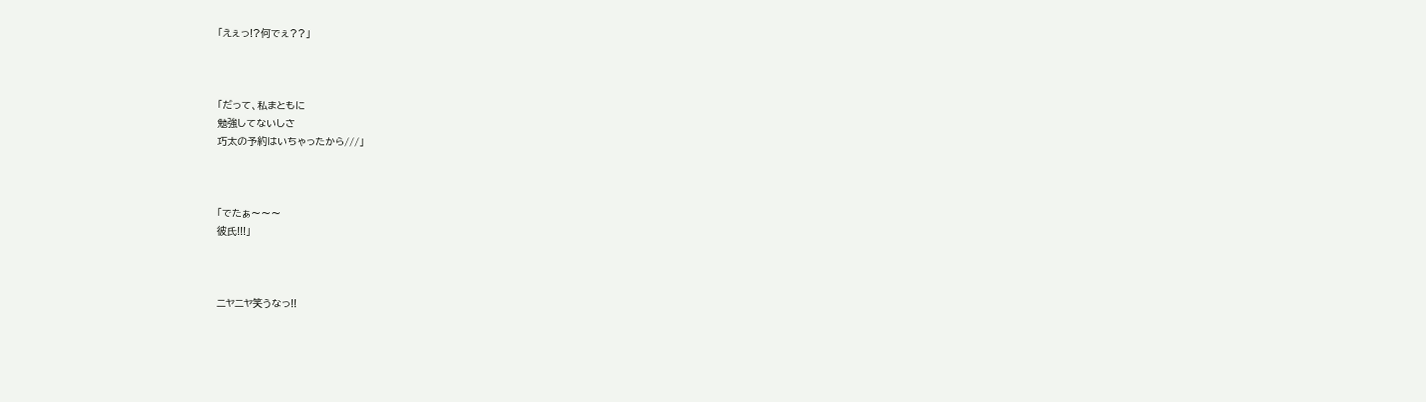「えぇっ!?何でぇ??」



「だって、私まともに
勉強してないしさ
巧太の予約はいちゃったから///」



「でたぁ〜〜〜
彼氏!!!」



ニヤニヤ笑うなっ!!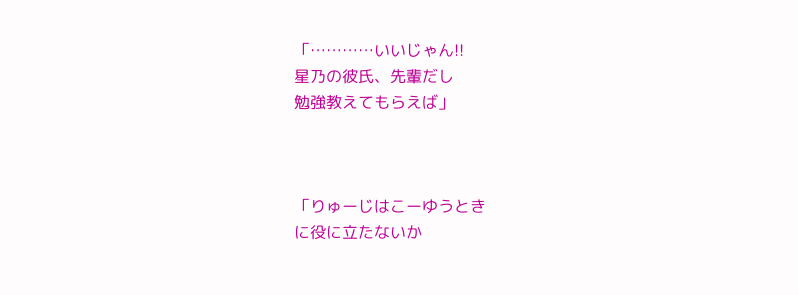「…………いいじゃん!!
星乃の彼氏、先輩だし
勉強教えてもらえば」



「りゅーじはこーゆうとき
に役に立たないか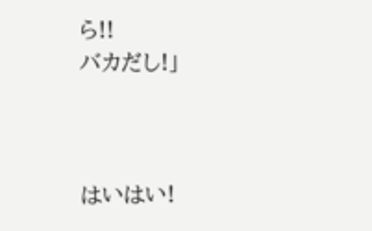ら!!
バカだし!」



はいはい!